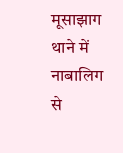मूसाझाग थाने में नाबालिग से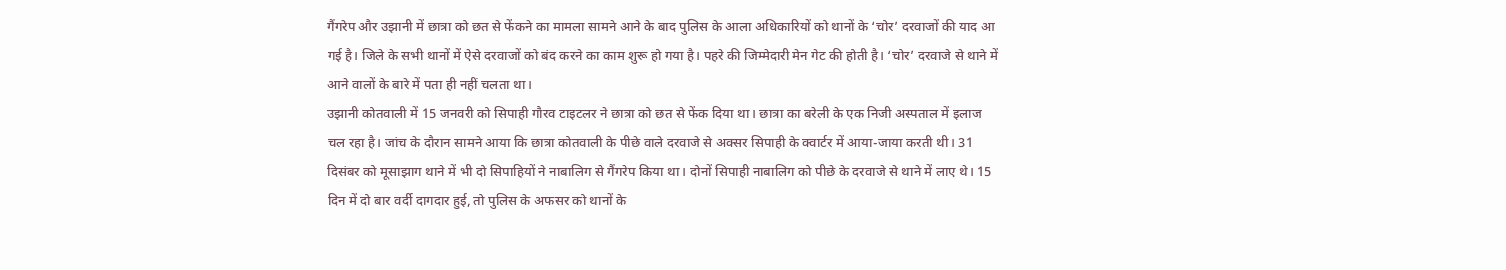गैंगरेप और उझानी में छात्रा को छत से फेंकने का मामला सामने आने के बाद पुलिस के आला अधिकारियों को थानों के ‘चोर’ दरवाजों की याद आ गई है। जिले के सभी थानों में ऐसे दरवाजों को बंद करने का काम शुरू हो गया है। पहरे की जिम्मेदारी मेन गेट की होती है। ‘चोर’ दरवाजे से थाने में आने वालों के बारे में पता ही नहीं चलता था।
उझानी कोतवाली में 15 जनवरी को सिपाही गौरव टाइटलर ने छात्रा को छत से फेंक दिया था। छात्रा का बरेली के एक निजी अस्पताल में इलाज चल रहा है। जांच के दौरान सामने आया कि छात्रा कोतवाली के पीछे वाले दरवाजे से अक्सर सिपाही के क्वार्टर में आया-जाया करती थी। 31 दिसंबर को मूसाझाग थाने में भी दो सिपाहियों ने नाबालिग से गैंगरेप किया था। दोनों सिपाही नाबालिग को पीछे के दरवाजे से थाने में लाए थे। 15 दिन में दो बार वर्दी दागदार हुई, तो पुलिस के अफसर को थानों के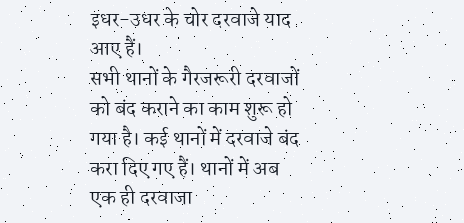इधर-उधर के चोर दरवाजे याद आए हैं।
सभी थानों के गैरजरूरी दरवाजों को बंद कराने का काम शुरू हो गया है। कई थानों में दरवाजे बंद करा दिए गए हैं। थानों में अब एक ही दरवाजा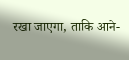रखा जाएगा, ताकि आने-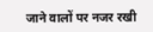जाने वालों पर नजर रखी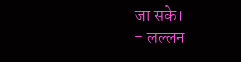जा सके।
- लल्लन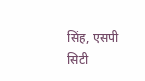सिंह, एसपी सिटी